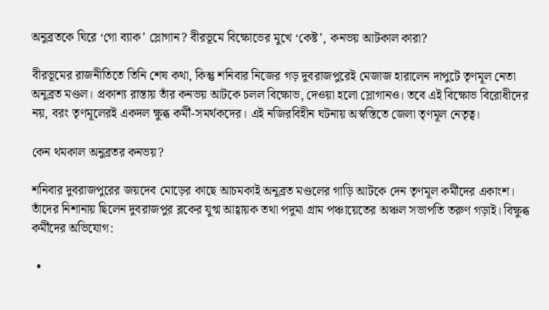অনুব্রতকে ঘিরে ‘গো ব্যাক’ স্লোগান? বীরভূমে বিক্ষোভের মুখে ‘কেষ্ট’, কনভয় আটকাল কারা?

বীরভূমের রাজনীতিতে তিনি শেষ কথা, কিন্তু শনিবার নিজের গড় দুবরাজপুরেই মেজাজ হারালেন দাপুটে তৃণমূল নেতা অনুব্রত মণ্ডল। প্রকাশ্য রাস্তায় তাঁর কনভয় আটকে চলল বিক্ষোভ, দেওয়া হলো স্লোগানও। তবে এই বিক্ষোভ বিরোধীদের নয়, বরং তৃণমূলেরই একদল ক্ষুব্ধ কর্মী-সমর্থকদের। এই নজিরবিহীন ঘটনায় অস্বস্তিতে জেলা তৃণমূল নেতৃত্ব।

কেন থমকাল অনুব্রতর কনভয়?

শনিবার দুবরাজপুরের জয়দেব মোড়ের কাছে আচমকাই অনুব্রত মণ্ডলের গাড়ি আটকে দেন তৃণমূল কর্মীদের একাংশ। তাঁদের নিশানায় ছিলেন দুবরাজপুর ব্লকের যুগ্ম আহ্বায়ক তথা পদুমা গ্রাম পঞ্চায়েতের অঞ্চল সভাপতি তরুণ গড়াই। বিক্ষুব্ধ কর্মীদের অভিযোগ:

  •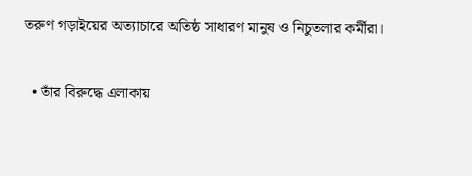তরুণ গড়াইয়ের অত্যাচারে অতিষ্ঠ সাধারণ মানুষ ও নিচুতলার কর্মীরা।

  • তাঁর বিরুদ্ধে এলাকায়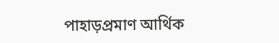পাহাড়প্রমাণ আর্থিক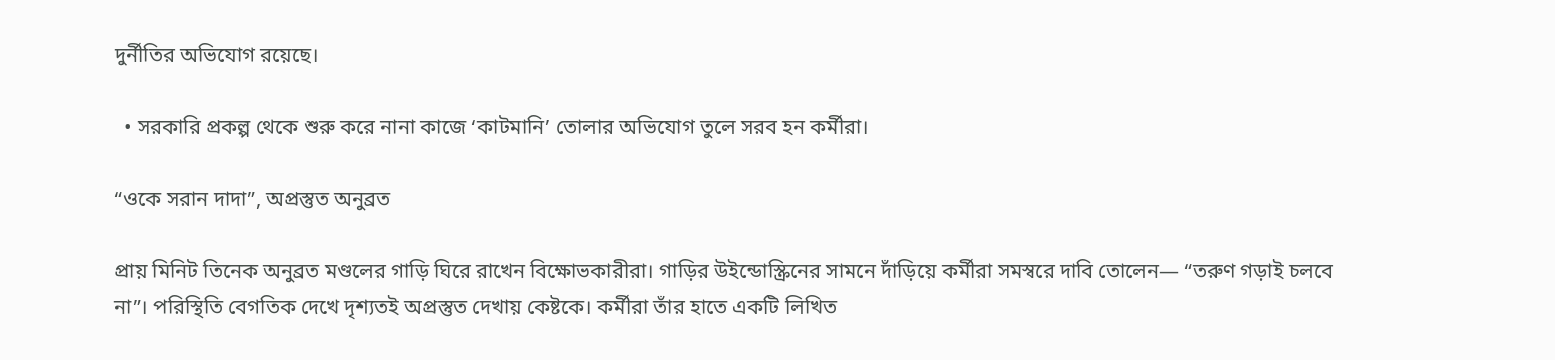দুর্নীতির অভিযোগ রয়েছে।

  • সরকারি প্রকল্প থেকে শুরু করে নানা কাজে ‘কাটমানি’ তোলার অভিযোগ তুলে সরব হন কর্মীরা।

“ওকে সরান দাদা”, অপ্রস্তুত অনুব্রত

প্রায় মিনিট তিনেক অনুব্রত মণ্ডলের গাড়ি ঘিরে রাখেন বিক্ষোভকারীরা। গাড়ির উইন্ডোস্ক্রিনের সামনে দাঁড়িয়ে কর্মীরা সমস্বরে দাবি তোলেন— “তরুণ গড়াই চলবে না”। পরিস্থিতি বেগতিক দেখে দৃশ্যতই অপ্রস্তুত দেখায় কেষ্টকে। কর্মীরা তাঁর হাতে একটি লিখিত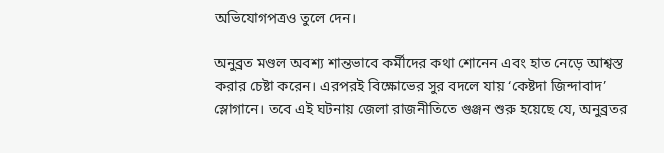অভিযোগপত্রও তুলে দেন।

অনুব্রত মণ্ডল অবশ্য শান্তভাবে কর্মীদের কথা শোনেন এবং হাত নেড়ে আশ্বস্ত করার চেষ্টা করেন। এরপরই বিক্ষোভের সুর বদলে যায় ‘কেষ্টদা জিন্দাবাদ’ স্লোগানে। তবে এই ঘটনায় জেলা রাজনীতিতে গুঞ্জন শুরু হয়েছে যে, অনুব্রতর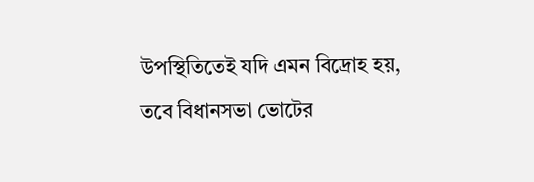উপস্থিতিতেই যদি এমন বিদ্রোহ হয়, তবে বিধানসভা ভোটের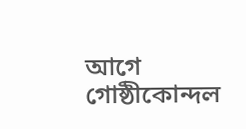আগে গোষ্ঠীকোন্দল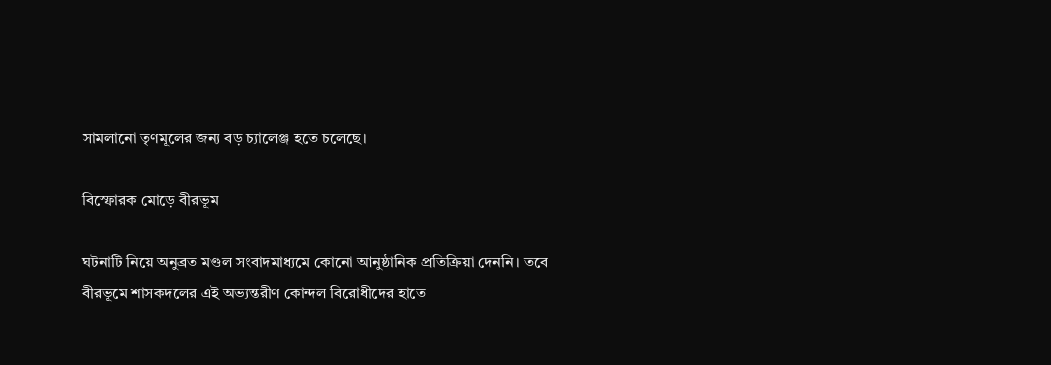সামলানো তৃণমূলের জন্য বড় চ্যালেঞ্জ হতে চলেছে।

বিস্ফোরক মোড়ে বীরভূম

ঘটনাটি নিয়ে অনুব্রত মণ্ডল সংবাদমাধ্যমে কোনো আনুষ্ঠানিক প্রতিক্রিয়া দেননি। তবে বীরভূমে শাসকদলের এই অভ্যন্তরীণ কোন্দল বিরোধীদের হাতে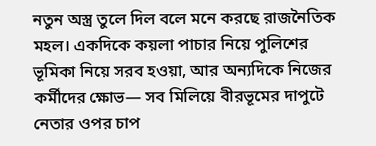নতুন অস্ত্র তুলে দিল বলে মনে করছে রাজনৈতিক মহল। একদিকে কয়লা পাচার নিয়ে পুলিশের ভূমিকা নিয়ে সরব হওয়া, আর অন্যদিকে নিজের কর্মীদের ক্ষোভ— সব মিলিয়ে বীরভূমের দাপুটে নেতার ওপর চাপ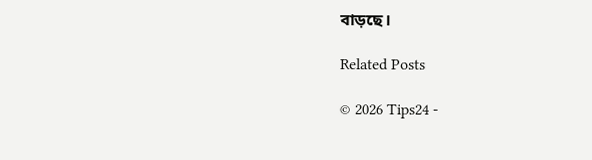বাড়ছে।

Related Posts

© 2026 Tips24 -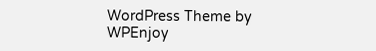WordPress Theme by WPEnjoy